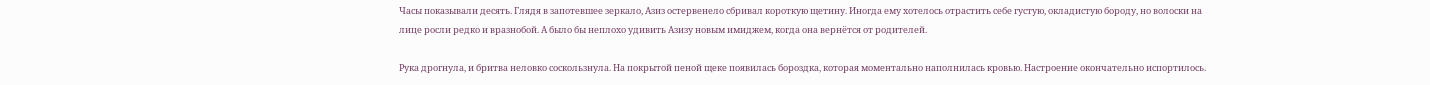Часы показывали десять. Глядя в запотевшее зеркало, Азиз остервенело сбривал короткую щетину. Иногда ему хотелось отрастить себе густую, окладистую бороду, но волоски на лице росли редко и вразнобой. А было бы неплохо удивить Азизу новым имиджем, когда она вернётся от родителей.

Рука дрогнула, и бритва неловко соскользнула. На покрытой пеной щеке появилась бороздка, которая моментально наполнилась кровью. Настроение окончательно испортилось.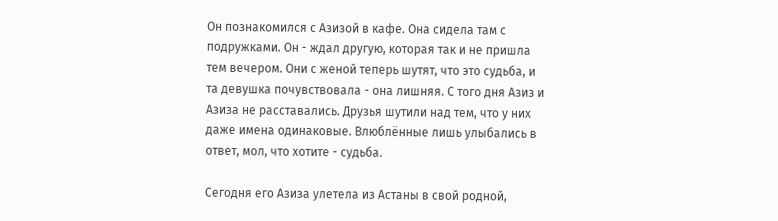Он познакомился с Азизой в кафе. Она сидела там с подружками. Он - ждал другую, которая так и не пришла тем вечером. Они с женой теперь шутят, что это судьба, и та девушка почувствовала - она лишняя. С того дня Азиз и Азиза не расставались. Друзья шутили над тем, что у них даже имена одинаковые. Влюблённые лишь улыбались в ответ, мол, что хотите - судьба.

Сегодня его Азиза улетела из Астаны в свой родной,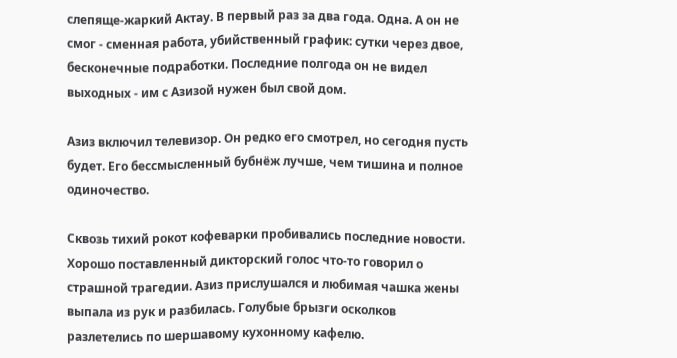слепяще-жаркий Актау. В первый раз за два года. Одна. А он не смог - сменная работа, убийственный график: сутки через двое, бесконечные подработки. Последние полгода он не видел выходных - им с Азизой нужен был свой дом.

Азиз включил телевизор. Он редко его смотрел, но сегодня пусть будет. Его бессмысленный бубнёж лучше, чем тишина и полное одиночество.

Сквозь тихий рокот кофеварки пробивались последние новости. Хорошо поставленный дикторский голос что-то говорил о страшной трагедии. Азиз прислушался и любимая чашка жены выпала из рук и разбилась. Голубые брызги осколков разлетелись по шершавому кухонному кафелю.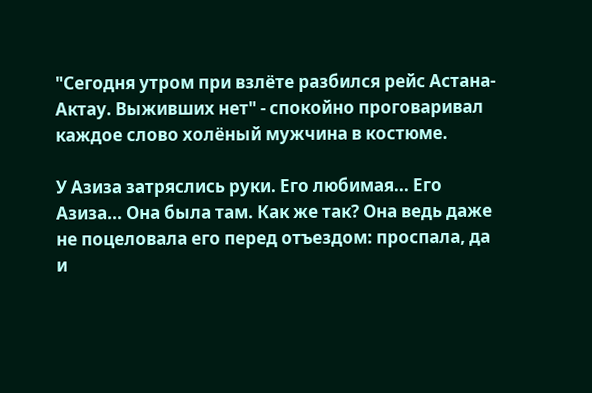"Сегодня утром при взлёте разбился рейс Астана-Актау. Выживших нет" - спокойно проговаривал каждое слово холёный мужчина в костюме.

У Азиза затряслись руки. Его любимая... Его Азиза... Она была там. Как же так? Она ведь даже не поцеловала его перед отъездом: проспала, да и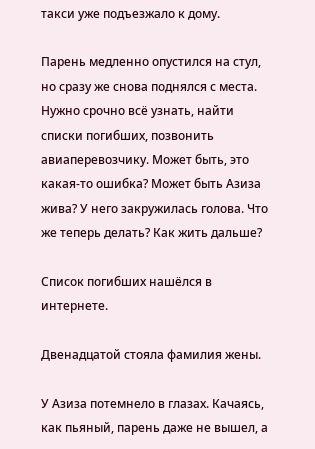такси уже подъезжало к дому.

Парень медленно опустился на стул, но сразу же снова поднялся с места. Нужно срочно всё узнать, найти списки погибших, позвонить авиаперевозчику. Может быть, это какая-то ошибка? Может быть Азиза жива? У него закружилась голова. Что же теперь делать? Как жить дальше?

Список погибших нашёлся в интернете.

Двенадцатой стояла фамилия жены.

У Азиза потемнело в глазах. Качаясь, как пьяный, парень даже не вышел, а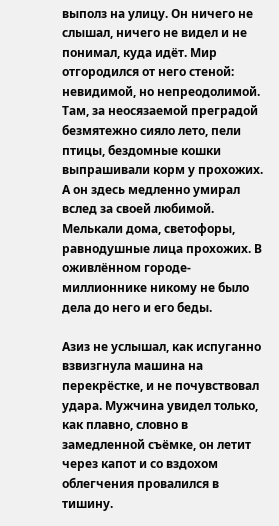выполз на улицу. Он ничего не слышал, ничего не видел и не понимал, куда идёт. Мир отгородился от него стеной: невидимой, но непреодолимой. Там, за неосязаемой преградой безмятежно сияло лето, пели птицы, бездомные кошки выпрашивали корм у прохожих. А он здесь медленно умирал вслед за своей любимой. Мелькали дома, светофоры, равнодушные лица прохожих. В оживлённом городе-миллионнике никому не было дела до него и его беды.

Азиз не услышал, как испуганно взвизгнула машина на перекрёстке, и не почувствовал удара. Мужчина увидел только, как плавно, словно в замедленной съёмке, он летит через капот и со вздохом облегчения провалился в тишину.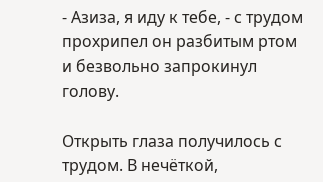- Азиза, я иду к тебе, - с трудом прохрипел он разбитым ртом и безвольно запрокинул голову.

Открыть глаза получилось с трудом. В нечёткой,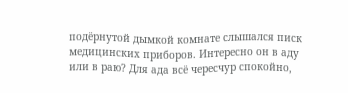подёрнутой дымкой комнате слышался писк медицинских приборов. Интересно он в аду или в раю? Для ада всё чересчур спокойно,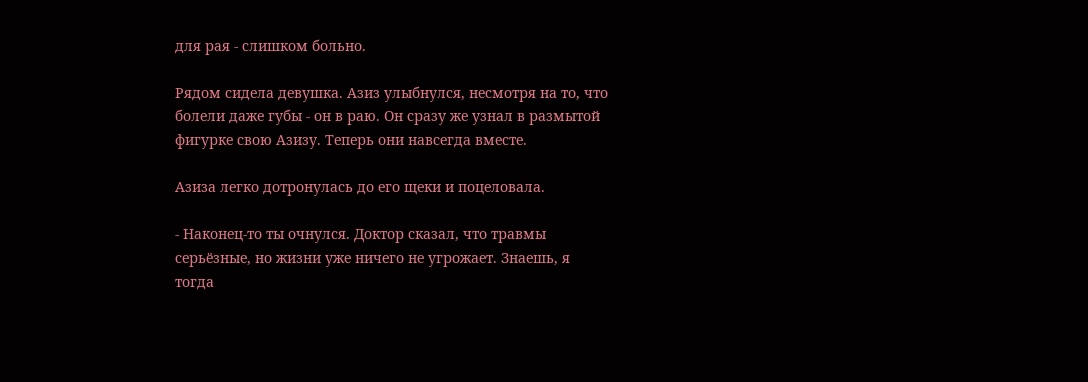для рая - слишком больно.

Рядом сидела девушка. Азиз улыбнулся, несмотря на то, что болели даже губы - он в раю. Он сразу же узнал в размытой фигурке свою Азизу. Теперь они навсегда вместе.

Азиза легко дотронулась до его щеки и поцеловала.

- Наконец-то ты очнулся. Доктор сказал, что травмы серьёзные, но жизни уже ничего не угрожает. Знаешь, я тогда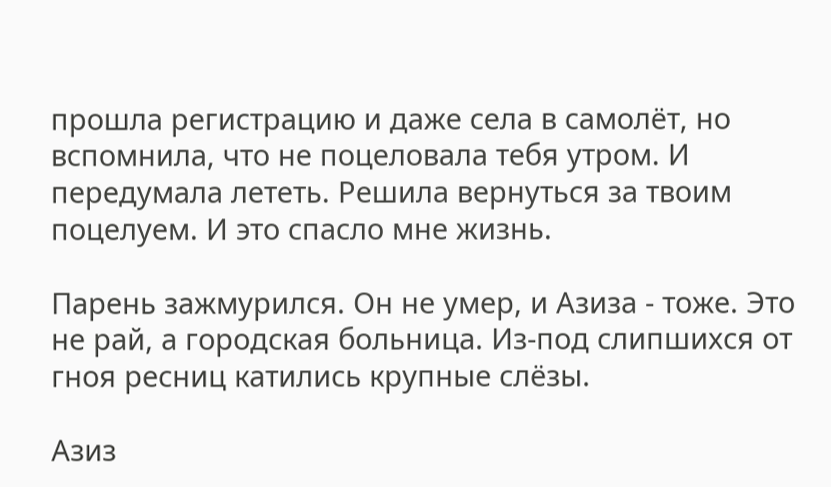прошла регистрацию и даже села в самолёт, но вспомнила, что не поцеловала тебя утром. И передумала лететь. Решила вернуться за твоим поцелуем. И это спасло мне жизнь.

Парень зажмурился. Он не умер, и Азиза - тоже. Это не рай, а городская больница. Из-под слипшихся от гноя ресниц катились крупные слёзы.

Азиз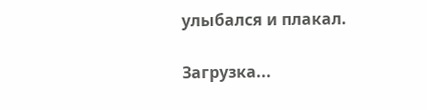улыбался и плакал.

Загрузка...